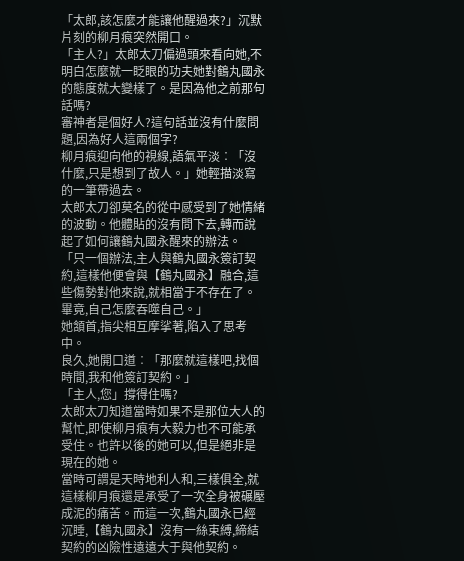「太郎,該怎麼才能讓他醒過來?」沉默片刻的柳月痕突然開口。
「主人?」太郎太刀偏過頭來看向她,不明白怎麼就一眨眼的功夫她對鶴丸國永的態度就大變樣了。是因為他之前那句話嗎?
審神者是個好人?這句話並沒有什麼問題,因為好人這兩個字?
柳月痕迎向他的視線,語氣平淡︰「沒什麼,只是想到了故人。」她輕描淡寫的一筆帶過去。
太郎太刀卻莫名的從中感受到了她情緒的波動。他體貼的沒有問下去,轉而說起了如何讓鶴丸國永醒來的辦法。
「只一個辦法,主人與鶴丸國永簽訂契約,這樣他便會與【鶴丸國永】融合,這些傷勢對他來說,就相當于不存在了。畢竟,自己怎麼吞噬自己。」
她頷首,指尖相互摩挲著,陷入了思考中。
良久,她開口道︰「那麼就這樣吧,找個時間,我和他簽訂契約。」
「主人,您」撐得住嗎?
太郎太刀知道當時如果不是那位大人的幫忙,即使柳月痕有大毅力也不可能承受住。也許以後的她可以,但是絕非是現在的她。
當時可謂是天時地利人和,三樣俱全,就這樣柳月痕還是承受了一次全身被碾壓成泥的痛苦。而這一次,鶴丸國永已經沉睡,【鶴丸國永】沒有一絲束縛,締結契約的凶險性遠遠大于與他契約。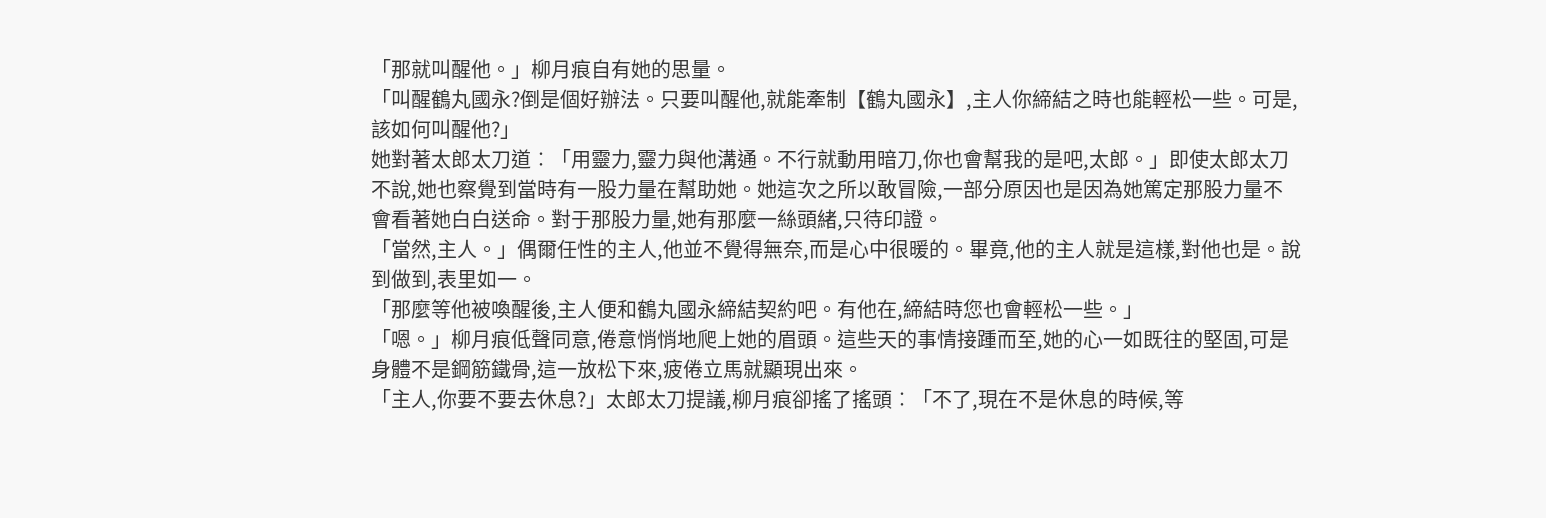「那就叫醒他。」柳月痕自有她的思量。
「叫醒鶴丸國永?倒是個好辦法。只要叫醒他,就能牽制【鶴丸國永】,主人你締結之時也能輕松一些。可是,該如何叫醒他?」
她對著太郎太刀道︰「用靈力,靈力與他溝通。不行就動用暗刀,你也會幫我的是吧,太郎。」即使太郎太刀不說,她也察覺到當時有一股力量在幫助她。她這次之所以敢冒險,一部分原因也是因為她篤定那股力量不會看著她白白送命。對于那股力量,她有那麼一絲頭緒,只待印證。
「當然,主人。」偶爾任性的主人,他並不覺得無奈,而是心中很暖的。畢竟,他的主人就是這樣,對他也是。說到做到,表里如一。
「那麼等他被喚醒後,主人便和鶴丸國永締結契約吧。有他在,締結時您也會輕松一些。」
「嗯。」柳月痕低聲同意,倦意悄悄地爬上她的眉頭。這些天的事情接踵而至,她的心一如既往的堅固,可是身體不是鋼筋鐵骨,這一放松下來,疲倦立馬就顯現出來。
「主人,你要不要去休息?」太郎太刀提議,柳月痕卻搖了搖頭︰「不了,現在不是休息的時候,等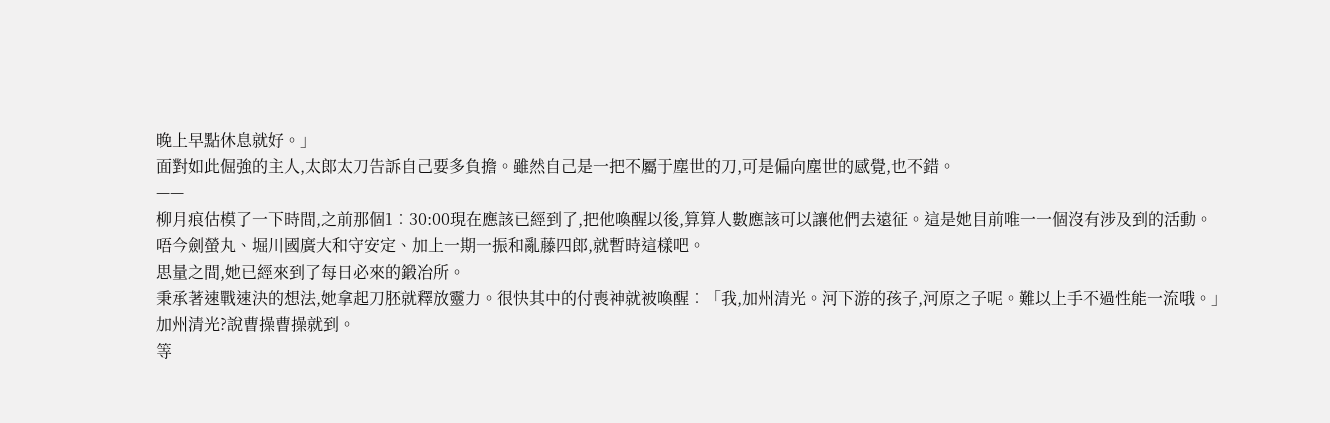晚上早點休息就好。」
面對如此倔強的主人,太郎太刀告訴自己要多負擔。雖然自己是一把不屬于塵世的刀,可是偏向塵世的感覺,也不錯。
——
柳月痕估模了一下時間,之前那個1︰30:00現在應該已經到了,把他喚醒以後,算算人數應該可以讓他們去遠征。這是她目前唯一一個沒有涉及到的活動。
唔今劍螢丸、堀川國廣大和守安定、加上一期一振和亂藤四郎,就暫時這樣吧。
思量之間,她已經來到了每日必來的鍛冶所。
秉承著速戰速決的想法,她拿起刀胚就釋放靈力。很快其中的付喪神就被喚醒︰「我,加州清光。河下游的孩子,河原之子呢。難以上手不過性能一流哦。」
加州清光?說曹操曹操就到。
等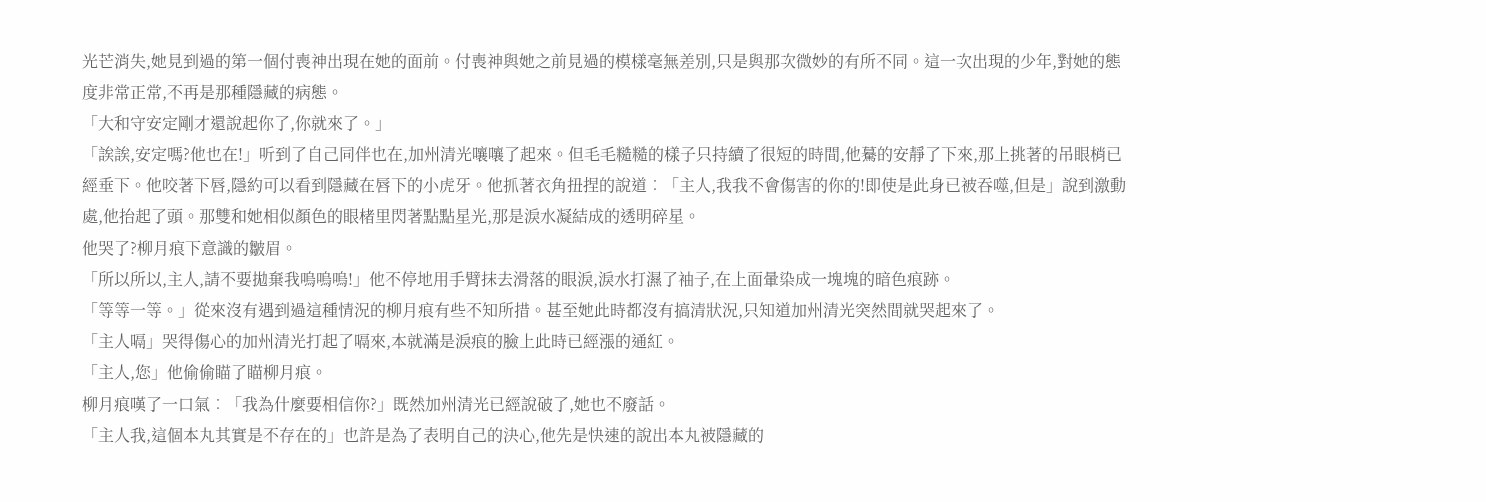光芒消失,她見到過的第一個付喪神出現在她的面前。付喪神與她之前見過的模樣毫無差別,只是與那次微妙的有所不同。這一次出現的少年,對她的態度非常正常,不再是那種隱藏的病態。
「大和守安定剛才還說起你了,你就來了。」
「誒誒,安定嗎?他也在!」听到了自己同伴也在,加州清光嚷嚷了起來。但毛毛糙糙的樣子只持續了很短的時間,他驀的安靜了下來,那上挑著的吊眼梢已經垂下。他咬著下唇,隱約可以看到隱藏在唇下的小虎牙。他抓著衣角扭捏的說道︰「主人,我我不會傷害的你的!即使是此身已被吞噬,但是」說到激動處,他抬起了頭。那雙和她相似顏色的眼楮里閃著點點星光,那是淚水凝結成的透明碎星。
他哭了?柳月痕下意識的皺眉。
「所以所以,主人,請不要拋棄我嗚嗚嗚!」他不停地用手臂抹去滑落的眼淚,淚水打濕了袖子,在上面暈染成一塊塊的暗色痕跡。
「等等一等。」從來沒有遇到過這種情況的柳月痕有些不知所措。甚至她此時都沒有搞清狀況,只知道加州清光突然間就哭起來了。
「主人嗝」哭得傷心的加州清光打起了嗝來,本就滿是淚痕的臉上此時已經漲的通紅。
「主人,您」他偷偷瞄了瞄柳月痕。
柳月痕嘆了一口氣︰「我為什麼要相信你?」既然加州清光已經說破了,她也不廢話。
「主人我,這個本丸其實是不存在的」也許是為了表明自己的決心,他先是快速的說出本丸被隱藏的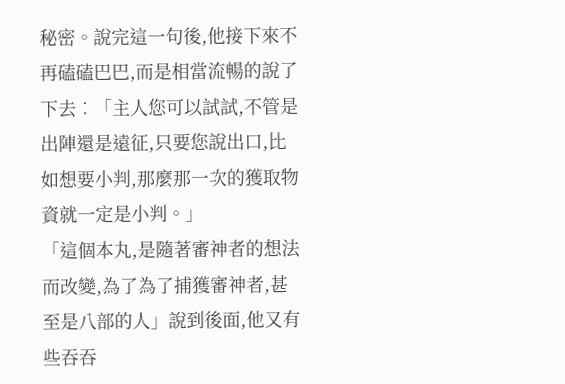秘密。說完這一句後,他接下來不再磕磕巴巴,而是相當流暢的說了下去︰「主人您可以試試,不管是出陣還是遠征,只要您說出口,比如想要小判,那麼那一次的獲取物資就一定是小判。」
「這個本丸,是隨著審神者的想法而改變,為了為了捕獲審神者,甚至是八部的人」說到後面,他又有些吞吞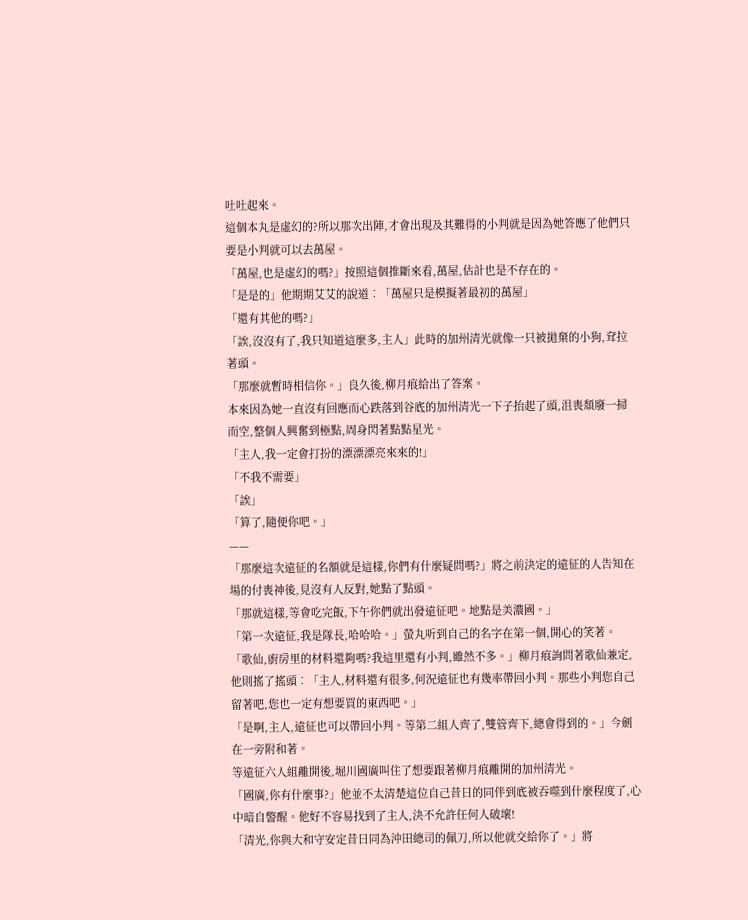吐吐起來。
這個本丸是虛幻的?所以那次出陣,才會出現及其難得的小判就是因為她答應了他們只要是小判就可以去萬屋。
「萬屋,也是虛幻的嗎?」按照這個推斷來看,萬屋,估計也是不存在的。
「是是的」他期期艾艾的說道︰「萬屋只是模擬著最初的萬屋」
「還有其他的嗎?」
「誒,沒沒有了,我只知道這麼多,主人」此時的加州清光就像一只被拋棄的小狗,耷拉著頭。
「那麼就暫時相信你。」良久後,柳月痕給出了答案。
本來因為她一直沒有回應而心跌落到谷底的加州清光一下子抬起了頭,沮喪頹廢一掃而空,整個人興奮到極點,周身閃著點點星光。
「主人,我一定會打扮的漂漂漂亮來來的!」
「不我不需要」
「誒」
「算了,隨便你吧。」
——
「那麼這次遠征的名額就是這樣,你們有什麼疑問嗎?」將之前決定的遠征的人告知在場的付喪神後,見沒有人反對,她點了點頭。
「那就這樣,等會吃完飯,下午你們就出發遠征吧。地點是美濃國。」
「第一次遠征,我是隊長,哈哈哈。」螢丸听到自己的名字在第一個,開心的笑著。
「歌仙,廚房里的材料還夠嗎?我這里還有小判,雖然不多。」柳月痕詢問著歌仙兼定,他則搖了搖頭︰「主人,材料還有很多,何況遠征也有幾率帶回小判。那些小判您自己留著吧,您也一定有想要買的東西吧。」
「是啊,主人,遠征也可以帶回小判。等第二組人齊了,雙管齊下,總會得到的。」今劍在一旁附和著。
等遠征六人組離開後,堀川國廣叫住了想要跟著柳月痕離開的加州清光。
「國廣,你有什麼事?」他並不太清楚這位自己昔日的同伴到底被吞噬到什麼程度了,心中暗自警醒。他好不容易找到了主人,決不允許任何人破壞!
「清光,你與大和守安定昔日同為沖田總司的佩刀,所以他就交給你了。」將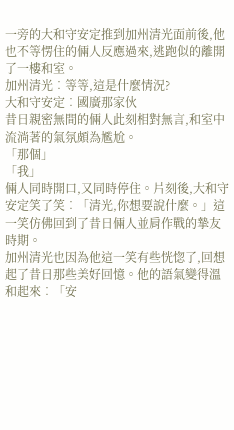一旁的大和守安定推到加州清光面前後,他也不等愣住的倆人反應過來,逃跑似的離開了一樓和室。
加州清光︰等等,這是什麼情況?
大和守安定︰國廣那家伙
昔日親密無間的倆人此刻相對無言,和室中流淌著的氣氛頗為尷尬。
「那個」
「我」
倆人同時開口,又同時停住。片刻後,大和守安定笑了笑︰「清光,你想要說什麼。」這一笑仿佛回到了昔日倆人並肩作戰的摯友時期。
加州清光也因為他這一笑有些恍惚了,回想起了昔日那些美好回憶。他的語氣變得溫和起來︰「安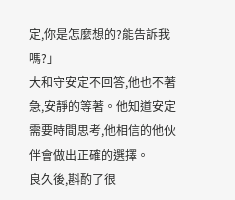定,你是怎麼想的?能告訴我嗎?」
大和守安定不回答,他也不著急,安靜的等著。他知道安定需要時間思考,他相信的他伙伴會做出正確的選擇。
良久後,斟酌了很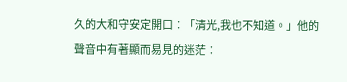久的大和守安定開口︰「清光,我也不知道。」他的聲音中有著顯而易見的迷茫︰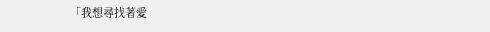「我想尋找著愛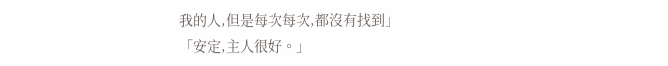我的人,但是每次每次,都沒有找到」
「安定,主人很好。」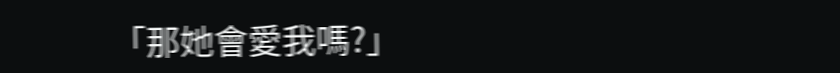「那她會愛我嗎?」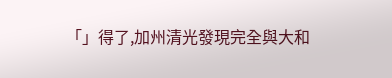「」得了,加州清光發現完全與大和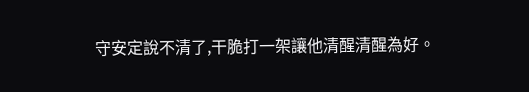守安定說不清了,干脆打一架讓他清醒清醒為好。